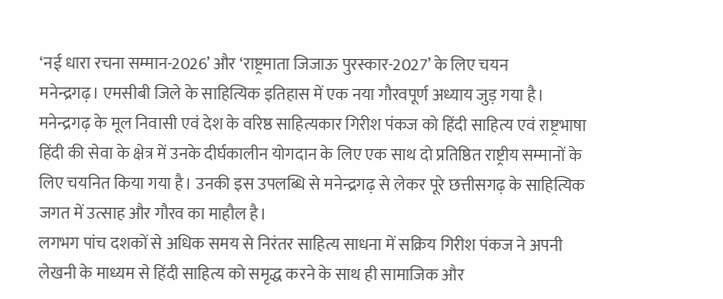‘नई धारा रचना सम्मान-2026’ और ‘राष्ट्रमाता जिजाऊ पुरस्कार-2027’ के लिए चयन
मनेन्द्रगढ़। एमसीबी जिले के साहित्यिक इतिहास में एक नया गौरवपूर्ण अध्याय जुड़ गया है। मनेन्द्रगढ़ के मूल निवासी एवं देश के वरिष्ठ साहित्यकार गिरीश पंकज को हिंदी साहित्य एवं राष्ट्रभाषा हिंदी की सेवा के क्षेत्र में उनके दीर्घकालीन योगदान के लिए एक साथ दो प्रतिष्ठित राष्ट्रीय सम्मानों के लिए चयनित किया गया है। उनकी इस उपलब्धि से मनेन्द्रगढ़ से लेकर पूरे छत्तीसगढ़ के साहित्यिक जगत में उत्साह और गौरव का माहौल है।
लगभग पांच दशकों से अधिक समय से निरंतर साहित्य साधना में सक्रिय गिरीश पंकज ने अपनी लेखनी के माध्यम से हिंदी साहित्य को समृद्ध करने के साथ ही सामाजिक और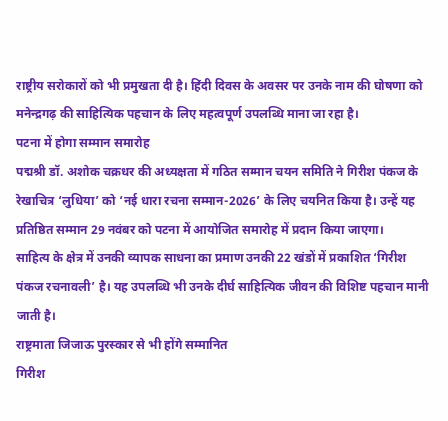राष्ट्रीय सरोकारों को भी प्रमुखता दी है। हिंदी दिवस के अवसर पर उनके नाम की घोषणा को मनेन्द्रगढ़ की साहित्यिक पहचान के लिए महत्वपूर्ण उपलब्धि माना जा रहा है।
पटना में होगा सम्मान समारोह
पद्मश्री डॉ. अशोक चक्रधर की अध्यक्षता में गठित सम्मान चयन समिति ने गिरीश पंकज के रेखाचित्र ‘लुधिया’ को ‘नई धारा रचना सम्मान-2026’ के लिए चयनित किया है। उन्हें यह प्रतिष्ठित सम्मान 29 नवंबर को पटना में आयोजित समारोह में प्रदान किया जाएगा।
साहित्य के क्षेत्र में उनकी व्यापक साधना का प्रमाण उनकी 22 खंडों में प्रकाशित ‘गिरीश पंकज रचनावली’ है। यह उपलब्धि भी उनके दीर्घ साहित्यिक जीवन की विशिष्ट पहचान मानी जाती है।
राष्ट्रमाता जिजाऊ पुरस्कार से भी होंगे सम्मानित
गिरीश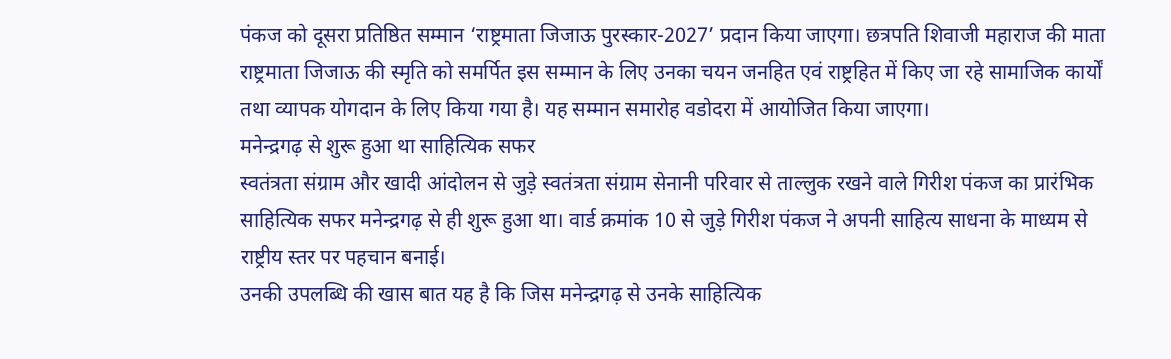पंकज को दूसरा प्रतिष्ठित सम्मान ‘राष्ट्रमाता जिजाऊ पुरस्कार-2027’ प्रदान किया जाएगा। छत्रपति शिवाजी महाराज की माता राष्ट्रमाता जिजाऊ की स्मृति को समर्पित इस सम्मान के लिए उनका चयन जनहित एवं राष्ट्रहित में किए जा रहे सामाजिक कार्यों तथा व्यापक योगदान के लिए किया गया है। यह सम्मान समारोह वडोदरा में आयोजित किया जाएगा।
मनेन्द्रगढ़ से शुरू हुआ था साहित्यिक सफर
स्वतंत्रता संग्राम और खादी आंदोलन से जुड़े स्वतंत्रता संग्राम सेनानी परिवार से ताल्लुक रखने वाले गिरीश पंकज का प्रारंभिक साहित्यिक सफर मनेन्द्रगढ़ से ही शुरू हुआ था। वार्ड क्रमांक 10 से जुड़े गिरीश पंकज ने अपनी साहित्य साधना के माध्यम से राष्ट्रीय स्तर पर पहचान बनाई।
उनकी उपलब्धि की खास बात यह है कि जिस मनेन्द्रगढ़ से उनके साहित्यिक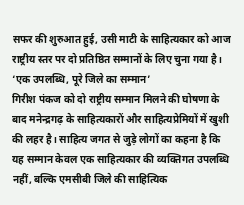सफर की शुरुआत हुई, उसी माटी के साहित्यकार को आज राष्ट्रीय स्तर पर दो प्रतिष्ठित सम्मानों के लिए चुना गया है।
‘एक उपलब्धि, पूरे जिले का सम्मान’
गिरीश पंकज को दो राष्ट्रीय सम्मान मिलने की घोषणा के बाद मनेन्द्रगढ़ के साहित्यकारों और साहित्यप्रेमियों में खुशी की लहर है। साहित्य जगत से जुड़े लोगों का कहना है कि यह सम्मान केवल एक साहित्यकार की व्यक्तिगत उपलब्धि नहीं, बल्कि एमसीबी जिले की साहित्यिक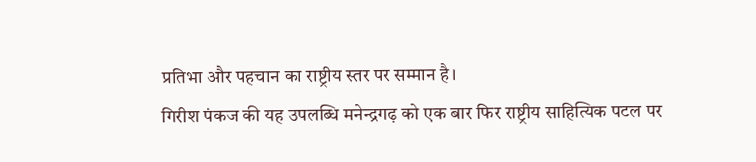प्रतिभा और पहचान का राष्ट्रीय स्तर पर सम्मान है।
गिरीश पंकज की यह उपलब्धि मनेन्द्रगढ़ को एक बार फिर राष्ट्रीय साहित्यिक पटल पर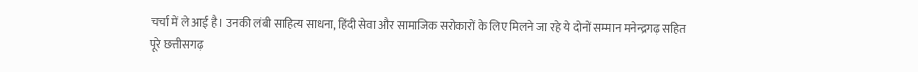चर्चा में ले आई है। उनकी लंबी साहित्य साधना, हिंदी सेवा और सामाजिक सरोकारों के लिए मिलने जा रहे ये दोनों सम्मान मनेन्द्रगढ़ सहित पूरे छत्तीसगढ़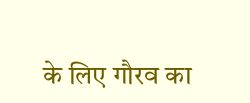के लिए गौरव का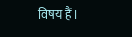विषय हैं।